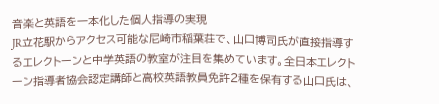音楽と英語を一本化した個人指導の実現
JR立花駅からアクセス可能な尼崎市稲葉荘で、山口博司氏が直接指導するエレクトーンと中学英語の教室が注目を集めています。全日本エレクトーン指導者協会認定講師と高校英語教員免許2種を保有する山口氏は、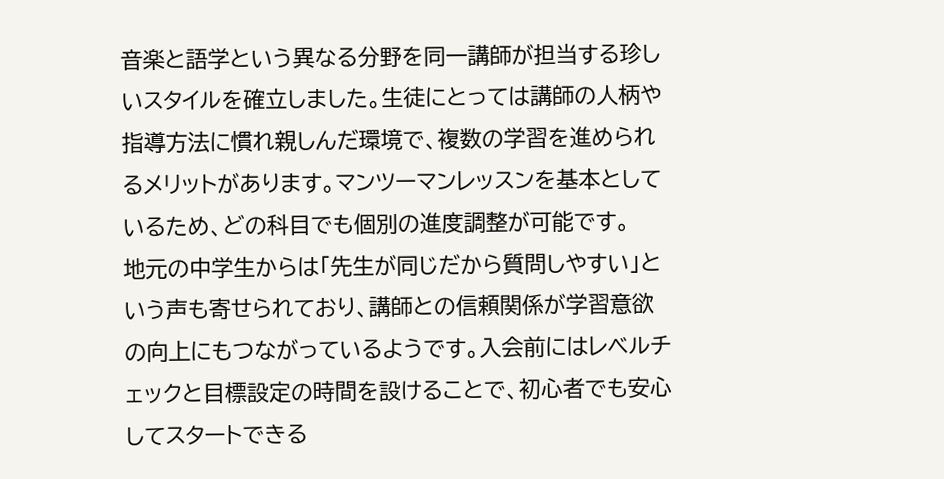音楽と語学という異なる分野を同一講師が担当する珍しいスタイルを確立しました。生徒にとっては講師の人柄や指導方法に慣れ親しんだ環境で、複数の学習を進められるメリットがあります。マンツーマンレッスンを基本としているため、どの科目でも個別の進度調整が可能です。
地元の中学生からは「先生が同じだから質問しやすい」という声も寄せられており、講師との信頼関係が学習意欲の向上にもつながっているようです。入会前にはレベルチェックと目標設定の時間を設けることで、初心者でも安心してスタートできる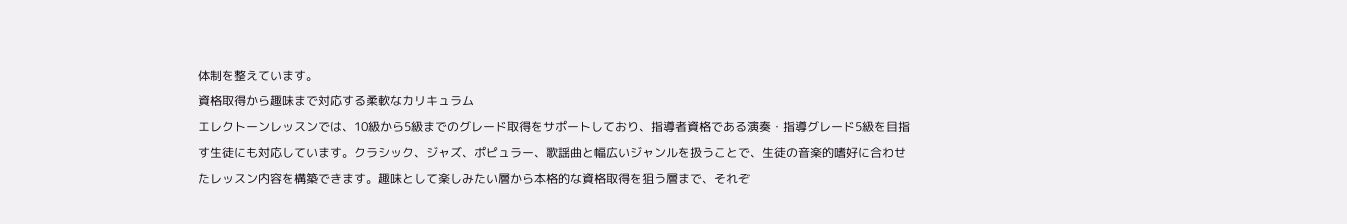体制を整えています。
資格取得から趣味まで対応する柔軟なカリキュラム
エレクトーンレッスンでは、10級から5級までのグレード取得をサポートしており、指導者資格である演奏・指導グレード5級を目指す生徒にも対応しています。クラシック、ジャズ、ポピュラー、歌謡曲と幅広いジャンルを扱うことで、生徒の音楽的嗜好に合わせたレッスン内容を構築できます。趣味として楽しみたい層から本格的な資格取得を狙う層まで、それぞ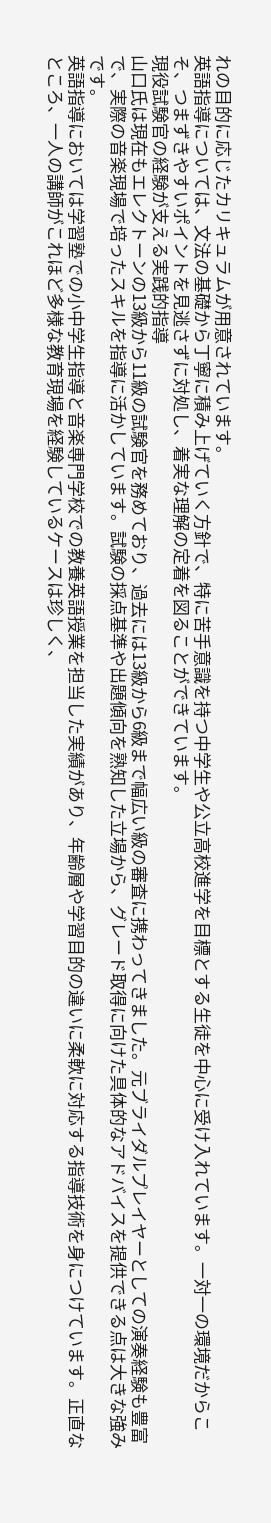れの目的に応じたカリキュラムが用意されています。
英語指導については、文法の基礎から丁寧に積み上げていく方針で、特に苦手意識を持つ中学生や公立高校進学を目標とする生徒を中心に受け入れています。一対一の環境だからこそ、つまずきやすいポイントを見逃さずに対処し、着実な理解の定着を図ることができています。
現役試験官の経験が支える実践的指導
山口氏は現在もエレクトーンの13級から11級の試験官を務めており、過去には13級から6級まで幅広い級の審査に携わってきました。元ブライダルプレイヤーとしての演奏経験も豊富で、実際の音楽現場で培ったスキルを指導に活かしています。試験の採点基準や出題傾向を熟知した立場から、グレード取得に向けた具体的なアドバイスを提供できる点は大きな強みです。
英語指導においては学習塾での小中学生指導と音楽専門学校での教養英語授業を担当した実績があり、年齢層や学習目的の違いに柔軟に対応する指導技術を身につけています。正直なところ、一人の講師がこれほど多様な教育現場を経験しているケースは珍しく、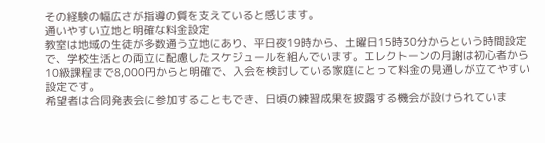その経験の幅広さが指導の質を支えていると感じます。
通いやすい立地と明確な料金設定
教室は地域の生徒が多数通う立地にあり、平日夜19時から、土曜日15時30分からという時間設定で、学校生活との両立に配慮したスケジュールを組んでいます。エレクトーンの月謝は初心者から10級課程まで8,000円からと明確で、入会を検討している家庭にとって料金の見通しが立てやすい設定です。
希望者は合同発表会に参加することもでき、日頃の練習成果を披露する機会が設けられていま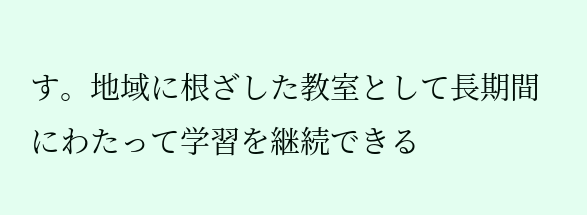す。地域に根ざした教室として長期間にわたって学習を継続できる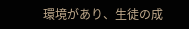環境があり、生徒の成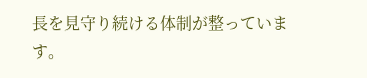長を見守り続ける体制が整っています。